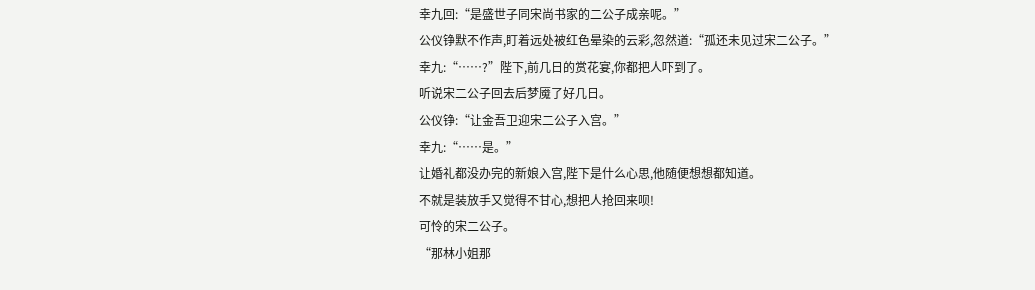幸九回:“是盛世子同宋尚书家的二公子成亲呢。”
公仪铮默不作声,盯着远处被红色晕染的云彩,忽然道:“孤还未见过宋二公子。”
幸九:“……?”陛下,前几日的赏花宴,你都把人吓到了。
听说宋二公子回去后梦魇了好几日。
公仪铮:“让金吾卫迎宋二公子入宫。”
幸九:“……是。”
让婚礼都没办完的新娘入宫,陛下是什么心思,他随便想想都知道。
不就是装放手又觉得不甘心,想把人抢回来呗!
可怜的宋二公子。
“那林小姐那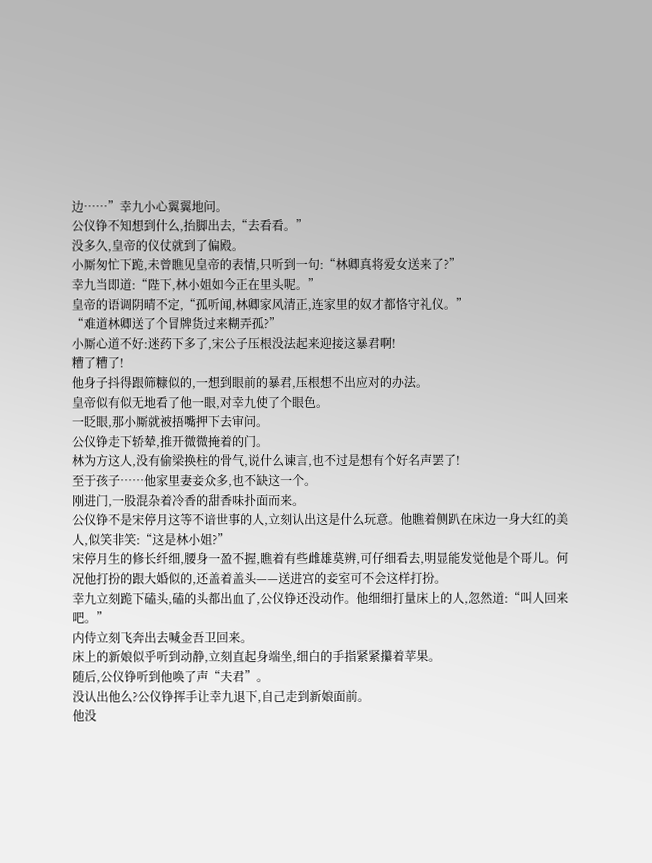边……”幸九小心翼翼地问。
公仪铮不知想到什么,抬脚出去,“去看看。”
没多久,皇帝的仪仗就到了偏殿。
小厮匆忙下跪,未曾瞧见皇帝的表情,只听到一句:“林卿真将爱女送来了?”
幸九当即道:“陛下,林小姐如今正在里头呢。”
皇帝的语调阴晴不定,“孤听闻,林卿家风清正,连家里的奴才都恪守礼仪。”
“难道林卿送了个冒牌货过来糊弄孤?”
小厮心道不好:迷药下多了,宋公子压根没法起来迎接这暴君啊!
糟了糟了!
他身子抖得跟筛糠似的,一想到眼前的暴君,压根想不出应对的办法。
皇帝似有似无地看了他一眼,对幸九使了个眼色。
一眨眼,那小厮就被捂嘴押下去审问。
公仪铮走下轿辇,推开微微掩着的门。
林为方这人,没有偷梁换柱的骨气,说什么谏言,也不过是想有个好名声罢了!
至于孩子……他家里妻妾众多,也不缺这一个。
刚进门,一股混杂着冷香的甜香味扑面而来。
公仪铮不是宋停月这等不谙世事的人,立刻认出这是什么玩意。他瞧着侧趴在床边一身大红的美人,似笑非笑:“这是林小姐?”
宋停月生的修长纤细,腰身一盈不握,瞧着有些雌雄莫辨,可仔细看去,明显能发觉他是个哥儿。何况他打扮的跟大婚似的,还盖着盖头——送进宫的妾室可不会这样打扮。
幸九立刻跪下磕头,磕的头都出血了,公仪铮还没动作。他细细打量床上的人,忽然道:“叫人回来吧。”
内侍立刻飞奔出去喊金吾卫回来。
床上的新娘似乎听到动静,立刻直起身端坐,细白的手指紧紧攥着苹果。
随后,公仪铮听到他唤了声“夫君”。
没认出他么?公仪铮挥手让幸九退下,自己走到新娘面前。
他没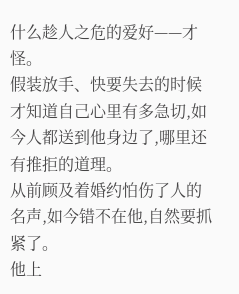什么趁人之危的爱好——才怪。
假装放手、快要失去的时候才知道自己心里有多急切,如今人都送到他身边了,哪里还有推拒的道理。
从前顾及着婚约怕伤了人的名声,如今错不在他,自然要抓紧了。
他上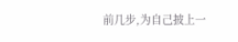前几步,为自己披上一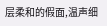层柔和的假面,温声细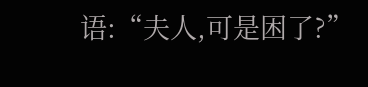语:“夫人,可是困了?”